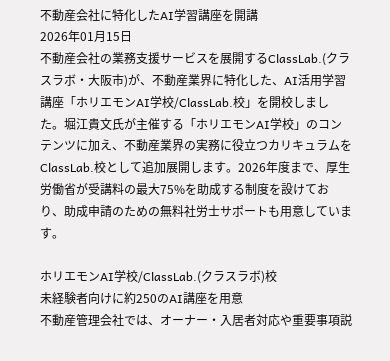不動産会社に特化したAI学習講座を開講
2026年01月15日
不動産会社の業務支援サービスを展開するClassLab.(クラスラボ・大阪市)が、不動産業界に特化した、AI活用学習講座「ホリエモンAI学校/ClassLab.校」を開校しました。堀江貴文氏が主催する「ホリエモンAI学校」のコンテンツに加え、不動産業界の実務に役立つカリキュラムをClassLab.校として追加展開します。2026年度まで、厚生労働省が受講料の最大75%を助成する制度を設けており、助成申請のための無料社労士サポートも用意しています。

ホリエモンAI学校/ClassLab.(クラスラボ)校
未経験者向けに約250のAI講座を用意
不動産管理会社では、オーナー・入居者対応や重要事項説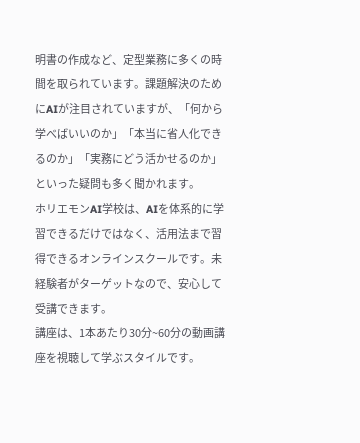明書の作成など、定型業務に多くの時間を取られています。課題解決のためにAIが注目されていますが、「何から学べばいいのか」「本当に省人化できるのか」「実務にどう活かせるのか」といった疑問も多く聞かれます。
ホリエモンAI学校は、AIを体系的に学習できるだけではなく、活用法まで習得できるオンラインスクールです。未経験者がターゲットなので、安心して受講できます。
講座は、1本あたり30分~60分の動画講座を視聴して学ぶスタイルです。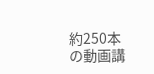約250本の動画講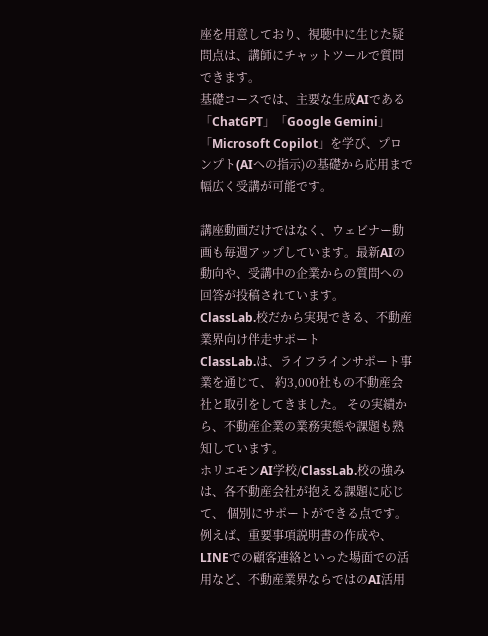座を用意しており、視聴中に生じた疑問点は、講師にチャットツールで質問できます。
基礎コースでは、主要な生成AIである「ChatGPT」「Google Gemini」「Microsoft Copilot」を学び、プロンプト(AIへの指示)の基礎から応用まで幅広く受講が可能です。

講座動画だけではなく、ウェビナー動画も毎週アップしています。最新AIの動向や、受講中の企業からの質問への 回答が投稿されています。
ClassLab.校だから実現できる、不動産業界向け伴走サポート
ClassLab.は、ライフラインサポート事業を通じて、 約3,000社もの不動産会社と取引をしてきました。 その実績から、不動産企業の業務実態や課題も熟知しています。
ホリエモンAI学校/ClassLab.校の強みは、各不動産会社が抱える課題に応じて、 個別にサポートができる点です。例えば、重要事項説明書の作成や、LINEでの顧客連絡といった場面での活用など、不動産業界ならではのAI活用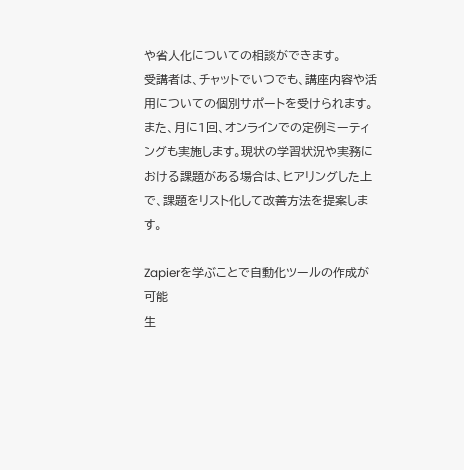や省人化についての相談ができます。
受講者は、チャットでいつでも、講座内容や活用についての個別サポートを受けられます。また、月に1回、オンラインでの定例ミーティングも実施します。現状の学習状況や実務における課題がある場合は、ヒアリングした上で、課題をリスト化して改善方法を提案します。

Zapierを学ぶことで自動化ツールの作成が可能
生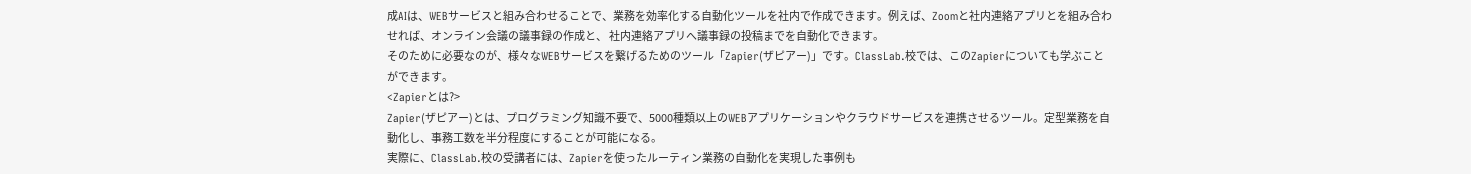成AIは、WEBサービスと組み合わせることで、業務を効率化する自動化ツールを社内で作成できます。例えば、Zoomと社内連絡アプリとを組み合わせれば、オンライン会議の議事録の作成と、 社内連絡アプリへ議事録の投稿までを自動化できます。
そのために必要なのが、様々なWEBサービスを繋げるためのツール「Zapier(ザピアー)」です。ClassLab.校では、このZapierについても学ぶことができます。
<Zapierとは?>
Zapier(ザピアー)とは、プログラミング知識不要で、5000種類以上のWEBアプリケーションやクラウドサービスを連携させるツール。定型業務を自動化し、事務工数を半分程度にすることが可能になる。
実際に、ClassLab.校の受講者には、Zapierを使ったルーティン業務の自動化を実現した事例も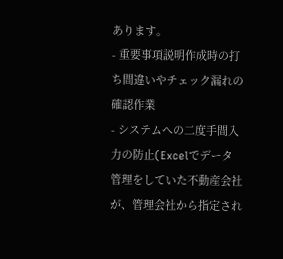あります。
- 重要事項説明作成時の打ち間違いやチェック漏れの確認作業
- システムへの二度手間入力の防止(Excelでデータ管理をしていた不動産会社が、管理会社から指定され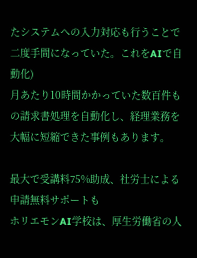たシステムへの入力対応も行うことで二度手間になっていた。これをAIで自動化)
月あたり10時間かかっていた数百件もの請求書処理を自動化し、経理業務を大幅に短縮できた事例もあります。

最大で受講料75%助成、社労士による申請無料サポートも
ホリエモンAI学校は、厚生労働省の人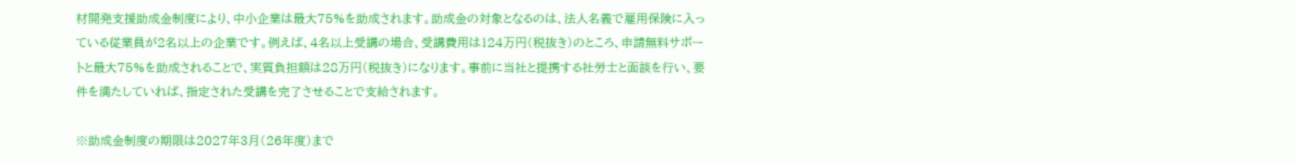材開発支援助成金制度により、中小企業は最大75%を助成されます。助成金の対象となるのは、法人名義で雇用保険に入っている従業員が2名以上の企業です。例えば、4名以上受講の場合、受講費用は124万円(税抜き)のところ、申請無料サポートと最大75%を助成されることで、実質負担額は28万円(税抜き)になります。事前に当社と提携する社労士と面談を行い、要件を満たしていれば、指定された受講を完了させることで支給されます。

※助成金制度の期限は2027年3月(26年度)まで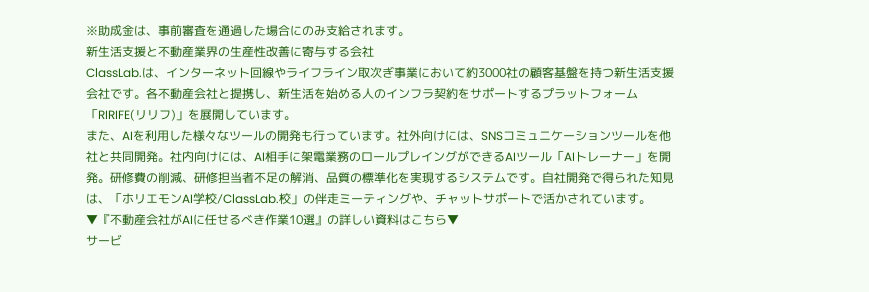※助成金は、事前審査を通過した場合にのみ支給されます。
新生活支援と不動産業界の生産性改善に寄与する会社
ClassLab.は、インターネット回線やライフライン取次ぎ事業において約3000社の顧客基盤を持つ新生活支援会社です。各不動産会社と提携し、新生活を始める人のインフラ契約をサポートするプラットフォーム「RIRIFE(リリフ)」を展開しています。
また、AIを利用した様々なツールの開発も行っています。社外向けには、SNSコミュニケーションツールを他社と共同開発。社内向けには、AI相手に架電業務のロールプレイングができるAIツール「AIトレーナー」を開発。研修費の削減、研修担当者不足の解消、品質の標準化を実現するシステムです。自社開発で得られた知見は、「ホリエモンAI学校/ClassLab.校」の伴走ミーティングや、チャットサポートで活かされています。
▼『不動産会社がAIに任せるべき作業10選』の詳しい資料はこちら▼
サービ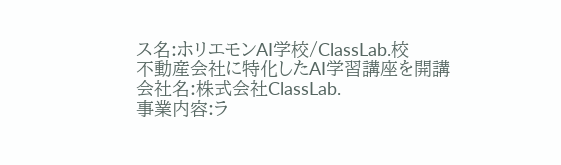ス名:ホリエモンAI学校/ClassLab.校
不動産会社に特化したAI学習講座を開講
会社名:株式会社ClassLab.
事業内容:ラ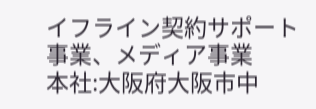イフライン契約サポート事業、メディア事業
本社:大阪府大阪市中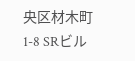央区材木町1-8 SRビル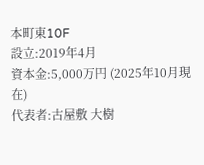本町東10F
設立:2019年4月
資本金:5,000万円 (2025年10月現在)
代表者:古屋敷 大樹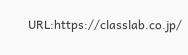URL:https://classlab.co.jp/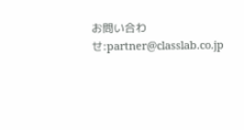お問い合わせ:partner@classlab.co.jp